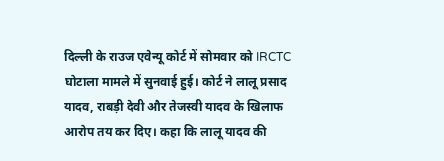दिल्ली के राउज एवेन्यू कोर्ट में सोमवार को IRCTC घोटाला मामले में सुनवाई हुई। कोर्ट ने लालू प्रसाद यादव, राबड़ी देवी और तेजस्वी यादव के खिलाफ आरोप तय कर दिए। कहा कि लालू यादव की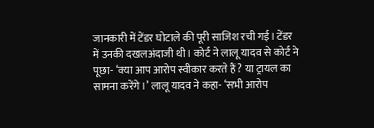जानकारी में टेंडर घोटाले की पूरी साजिश रची गई। टेंडर में उनकी दखलअंदाजी थी। कोर्ट ने लालू यादव से कोर्ट ने पूछा- ‘क्या आप आरोप स्वीकार करते हैं? या ट्रायल का सामना करेंगे।’ लालू यादव ने कहा- ‘सभी आरोप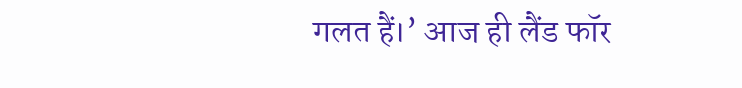गलत हैं।’ आज ही लैंड फॉर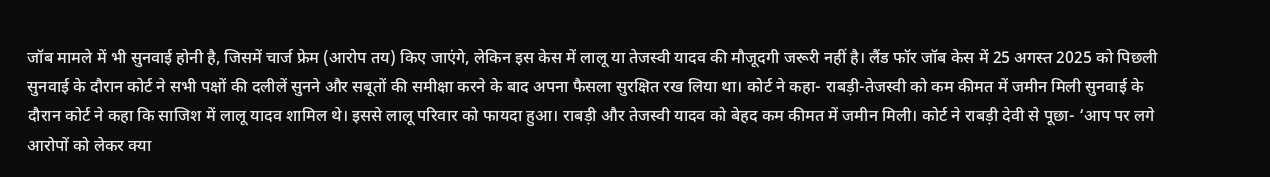जॉब मामले में भी सुनवाई होनी है, जिसमें चार्ज फ्रेम (आरोप तय) किए जाएंगे, लेकिन इस केस में लालू या तेजस्वी यादव की मौजूदगी जरूरी नहीं है। लैंड फॉर जॉब केस में 25 अगस्त 2025 को पिछली सुनवाई के दौरान कोर्ट ने सभी पक्षों की दलीलें सुनने और सबूतों की समीक्षा करने के बाद अपना फैसला सुरक्षित रख लिया था। कोर्ट ने कहा- राबड़ी-तेजस्वी को कम कीमत में जमीन मिली सुनवाई के दौरान कोर्ट ने कहा कि साजिश में लालू यादव शामिल थे। इससे लालू परिवार को फायदा हुआ। राबड़ी और तेजस्वी यादव को बेहद कम कीमत में जमीन मिली। कोर्ट ने राबड़ी देवी से पूछा- ‘आप पर लगे आरोपों को लेकर क्या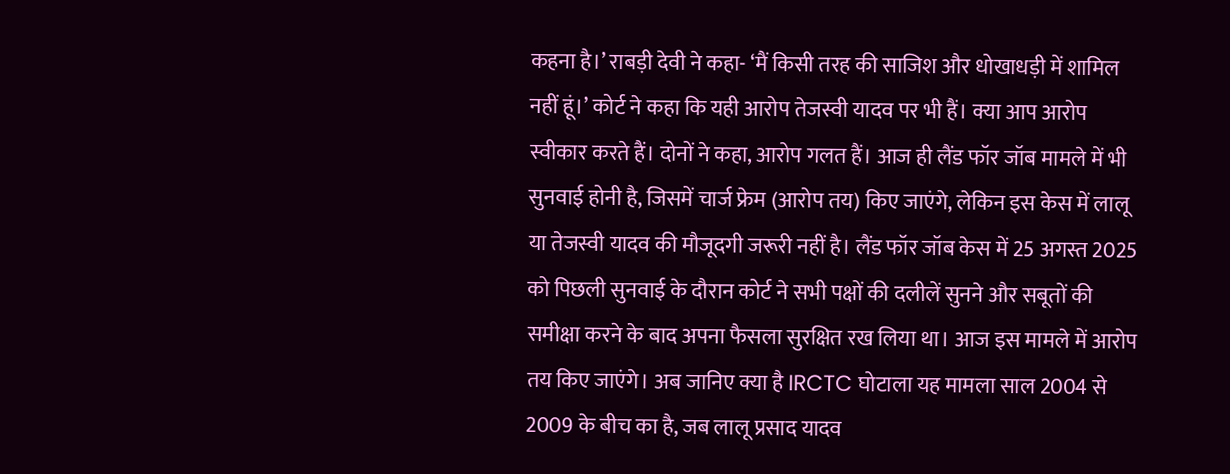कहना है।’ राबड़ी देवी ने कहा- ‘मैं किसी तरह की साजिश और धोखाधड़ी में शामिल नहीं हूं।’ कोर्ट ने कहा कि यही आरोप तेजस्वी यादव पर भी हैं। क्या आप आरोप स्वीकार करते हैं। दोनों ने कहा, आरोप गलत हैं। आज ही लैंड फॉर जॉब मामले में भी सुनवाई होनी है, जिसमें चार्ज फ्रेम (आरोप तय) किए जाएंगे, लेकिन इस केस में लालू या तेजस्वी यादव की मौजूदगी जरूरी नहीं है। लैंड फॉर जॉब केस में 25 अगस्त 2025 को पिछली सुनवाई के दौरान कोर्ट ने सभी पक्षों की दलीलें सुनने और सबूतों की समीक्षा करने के बाद अपना फैसला सुरक्षित रख लिया था। आज इस मामले में आरोप तय किए जाएंगे। अब जानिए क्या है IRCTC घोटाला यह मामला साल 2004 से 2009 के बीच का है, जब लालू प्रसाद यादव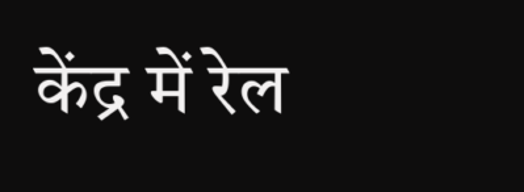केंद्र में रेल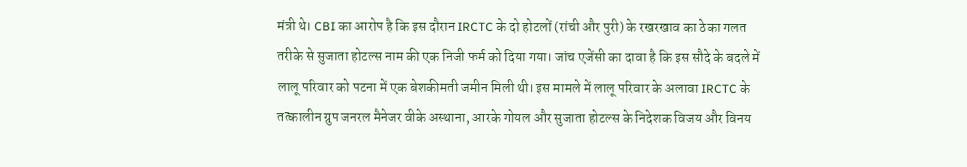मंत्री थे। CBI का आरोप है कि इस दौरान IRCTC के दो होटलों (रांची और पुरी) के रखरखाव का ठेका गलत तरीके से सुजाता होटल्स नाम की एक निजी फर्म को दिया गया। जांच एजेंसी का दावा है कि इस सौदे के बदले में लालू परिवार को पटना में एक बेशकीमती जमीन मिली थी। इस मामले में लालू परिवार के अलावा IRCTC के तत्कालीन ग्रुप जनरल मैनेजर वीके अस्थाना, आरके गोयल और सुजाता होटल्स के निदेशक विजय और विनय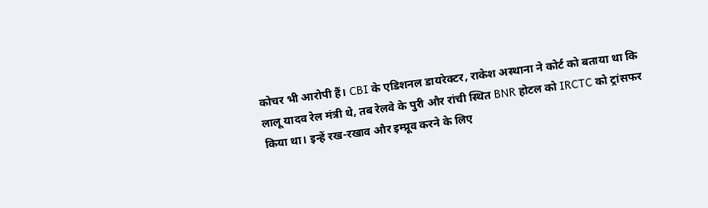कोचर भी आरोपी हैं। CBI के एडिशनल डायरेक्टर, राकेश अस्थाना ने कोर्ट को बताया था कि लालू यादव रेल मंत्री थे, तब रेलवे के पुरी और रांची स्थित BNR होटल को IRCTC को ट्रांसफर किया था। इन्हें रख-रखाव और इम्प्रूव करने के लिए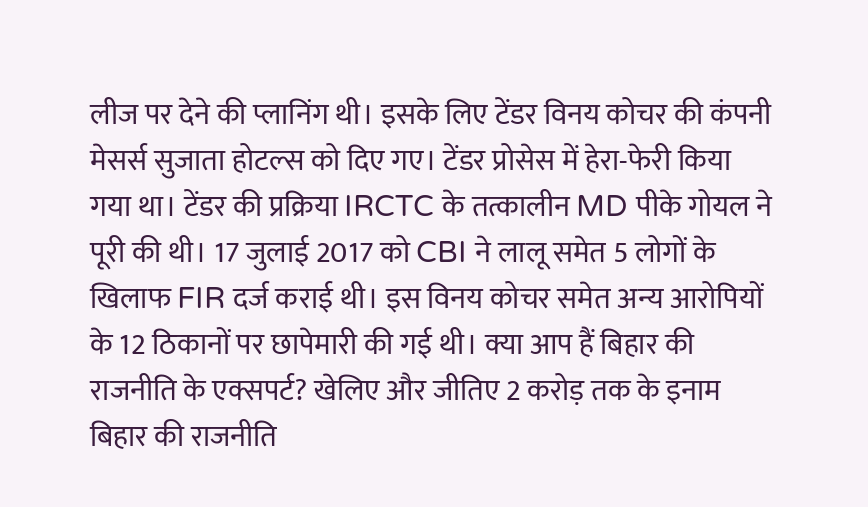लीज पर देने की प्लानिंग थी। इसके लिए टेंडर विनय कोचर की कंपनी मेसर्स सुजाता होटल्स को दिए गए। टेंडर प्रोसेस में हेरा-फेरी किया गया था। टेंडर की प्रक्रिया IRCTC के तत्कालीन MD पीके गोयल ने पूरी की थी। 17 जुलाई 2017 को CBI ने लालू समेत 5 लोगों के खिलाफ FIR दर्ज कराई थी। इस विनय कोचर समेत अन्य आरोपियों के 12 ठिकानों पर छापेमारी की गई थी। क्या आप हैं बिहार की राजनीति के एक्सपर्ट? खेलिए और जीतिए 2 करोड़ तक के इनाम बिहार की राजनीति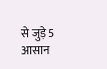से जुड़े 5 आसान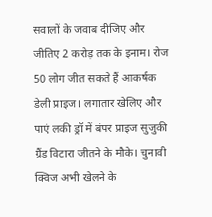सवालों के जवाब दीजिए और जीतिए 2 करोड़ तक के इनाम। रोज 50 लोग जीत सकते हैं आकर्षक डेली प्राइज। लगातार खेलिए और पाएं लकी ड्रॉ में बंपर प्राइज सुजुकी ग्रैंड विटारा जीतने के मौके। चुनावी क्विज अभी खेलने के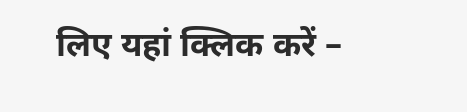लिए यहां क्लिक करें –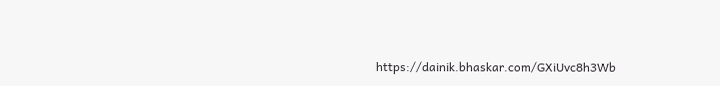https://dainik.bhaskar.com/GXiUvc8h3Wb